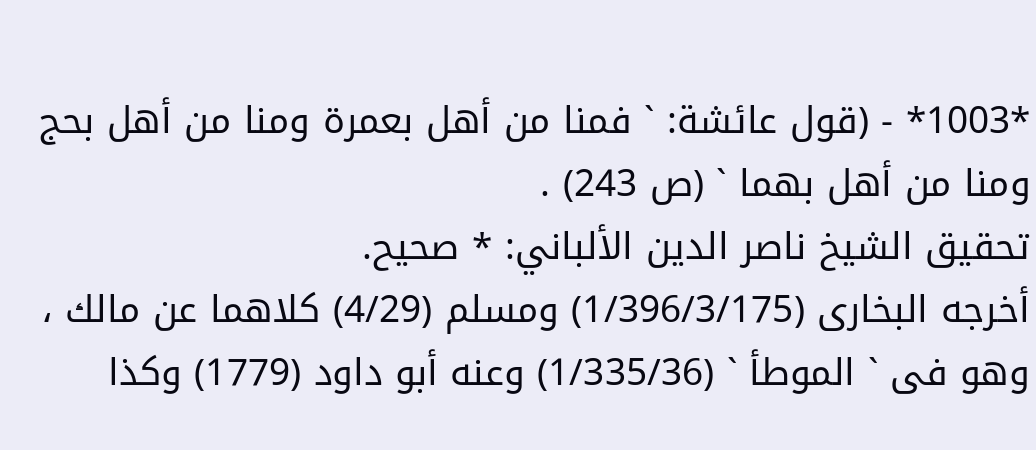*1003* - (قول عائشة: ` فمنا من أهل بعمرة ومنا من أهل بحج ومنا من أهل بهما ` (ص 243) .
تحقيق الشيخ ناصر الدين الألباني: * صحيح.
أخرجه البخارى (1/396/3/175) ومسلم (4/29) كلاهما عن مالك ، وهو فى ` الموطأ ` (1/335/36) وعنه أبو داود (1779) وكذا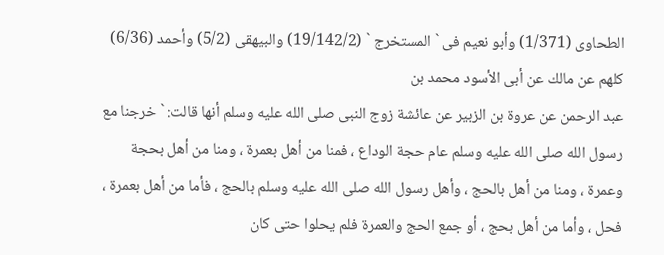الطحاوى (1/371) وأبو نعيم فى ` المستخرج ` (19/142/2) والبيهقى (5/2) وأحمد (6/36) كلهم عن مالك عن أبى الأسود محمد بن
عبد الرحمن عن عروة بن الزبير عن عائشة زوج النبى صلى الله عليه وسلم أنها قالت: ` خرجنا مع رسول الله صلى الله عليه وسلم عام حجة الوداع ، فمنا من أهل بعمرة ، ومنا من أهل بحجة وعمرة ، ومنا من أهل بالحج ، وأهل رسول الله صلى الله عليه وسلم بالحج ، فأما من أهل بعمرة ، فحل ، وأما من أهل بحج ، أو جمع الحج والعمرة فلم يحلوا حتى كان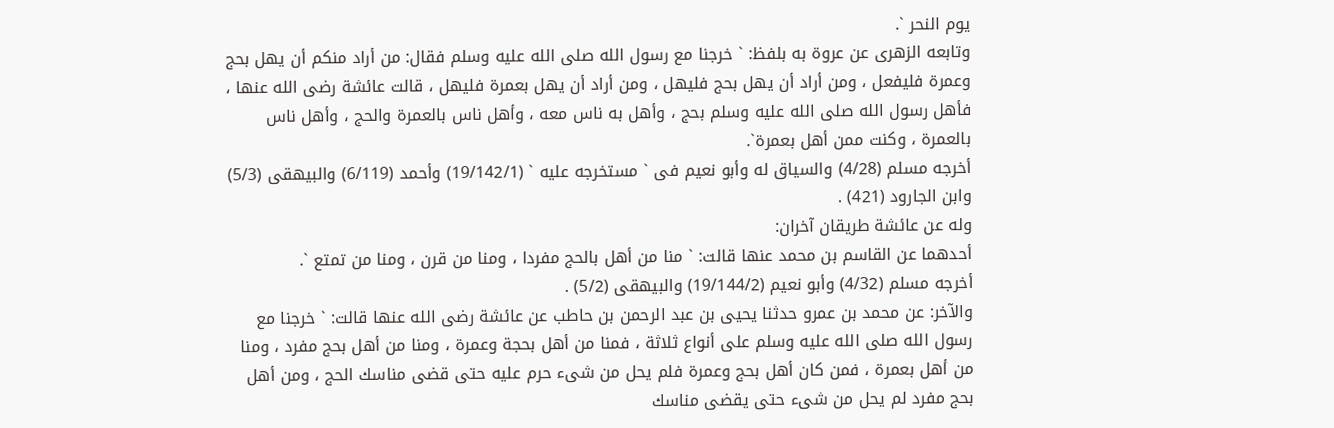يوم النحر `.
وتابعه الزهرى عن عروة به بلفظ: ` خرجنا مع رسول الله صلى الله عليه وسلم فقال: من أراد منكم أن يهل بحج وعمرة فليفعل ، ومن أراد أن يهل بحج فليهل ، ومن أراد أن يهل بعمرة فليهل ، قالت عائشة رضى الله عنها ، فأهل رسول الله صلى الله عليه وسلم بحج ، وأهل به ناس معه ، وأهل ناس بالعمرة والحج ، وأهل ناس بالعمرة ، وكنت ممن أهل بعمرة`.
أخرجه مسلم (4/28) والسياق له وأبو نعيم فى ` مستخرجه عليه ` (19/142/1) وأحمد (6/119) والبيهقى (5/3) وابن الجارود (421) .
وله عن عائشة طريقان آخران:
أحدهما عن القاسم بن محمد عنها قالت: ` منا من أهل بالحج مفردا ، ومنا من قرن ، ومنا من تمتع `.
أخرجه مسلم (4/32) وأبو نعيم (19/144/2) والبيهقى (5/2) .
والآخر: عن محمد بن عمرو حدثنا يحيى بن عبد الرحمن بن حاطب عن عائشة رضى الله عنها قالت: ` خرجنا مع رسول الله صلى الله عليه وسلم على أنواع ثلاثة ، فمنا من أهل بحجة وعمرة ، ومنا من أهل بحج مفرد ، ومنا من أهل بعمرة ، فمن كان أهل بحج وعمرة فلم يحل من شىء حرم عليه حتى قضى مناسك الحج ، ومن أهل بحج مفرد لم يحل من شىء حتى يقضى مناسك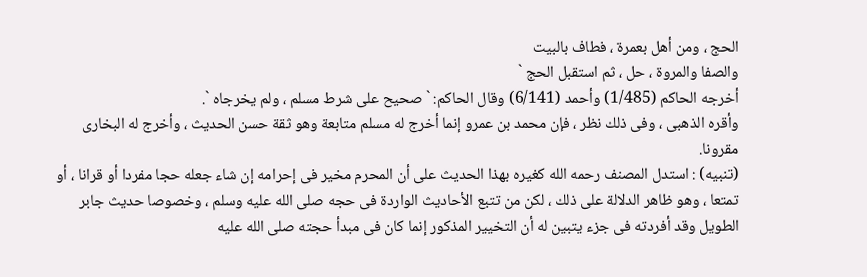الحج ، ومن أهل بعمرة ، فطاف بالبيت
والصفا والمروة ، حل ، ثم استقبل الحج `
أخرجه الحاكم (1/485) وأحمد (6/141) وقال الحاكم: ` صحيح على شرط مسلم ، ولم يخرجاه `.
وأقره الذهبى ، وفى ذلك نظر ، فإن محمد بن عمرو إنما أخرج له مسلم متابعة وهو ثقة حسن الحديث ، وأخرج له البخارى مقرونا.
(تنبيه) : استدل المصنف رحمه الله كغيره بهذا الحديث على أن المحرم مخير فى إحرامه إن شاء جعله حجا مفردا أو قرانا ، أو تمتعا ، وهو ظاهر الدلالة على ذلك ، لكن من تتبع الأحاديث الواردة فى حجه صلى الله عليه وسلم ، وخصوصا حديث جابر الطويل وقد أفردته فى جزء يتبين له أن التخيير المذكور إنما كان فى مبدأ حجته صلى الله عليه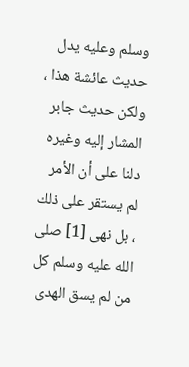وسلم وعليه يدل حديث عائشة هذا ، ولكن حديث جابر المشار إليه وغيره دلنا على أن الأمر لم يستقر على ذلك ، بل نهى [1] صلى الله عليه وسلم كل من لم يسق الهدى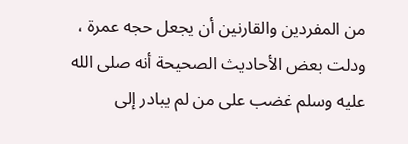من المفردين والقارنين أن يجعل حجه عمرة ، ودلت بعض الأحاديث الصحيحة أنه صلى الله عليه وسلم غضب على من لم يبادر إلى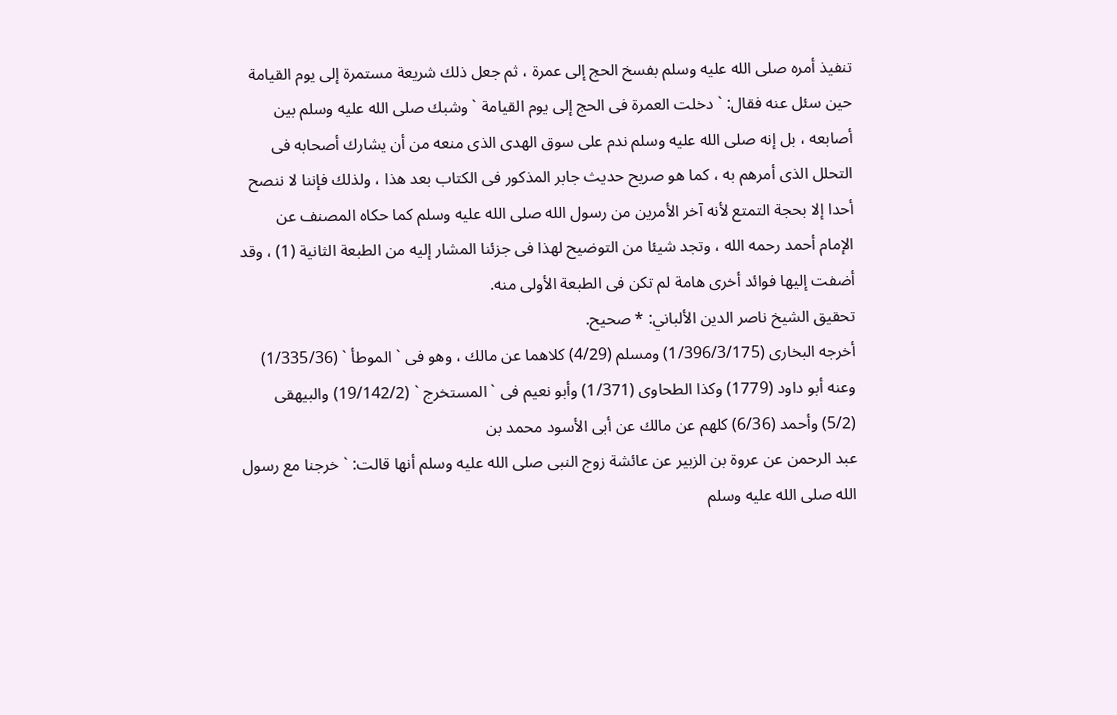تنفيذ أمره صلى الله عليه وسلم بفسخ الحج إلى عمرة ، ثم جعل ذلك شريعة مستمرة إلى يوم القيامة حين سئل عنه فقال: ` دخلت العمرة فى الحج إلى يوم القيامة ` وشبك صلى الله عليه وسلم بين أصابعه ، بل إنه صلى الله عليه وسلم ندم على سوق الهدى الذى منعه من أن يشارك أصحابه فى التحلل الذى أمرهم به ، كما هو صريح حديث جابر المذكور فى الكتاب بعد هذا ، ولذلك فإننا لا ننصح أحدا إلا بحجة التمتع لأنه آخر الأمرين من رسول الله صلى الله عليه وسلم كما حكاه المصنف عن الإمام أحمد رحمه الله ، وتجد شيئا من التوضيح لهذا فى جزئنا المشار إليه من الطبعة الثانية (1) ، وقد أضفت إليها فوائد أخرى هامة لم تكن فى الطبعة الأولى منه.
تحقيق الشيخ ناصر الدين الألباني: * صحيح.
أخرجه البخارى (1/396/3/175) ومسلم (4/29) كلاهما عن مالك ، وهو فى ` الموطأ ` (1/335/36) وعنه أبو داود (1779) وكذا الطحاوى (1/371) وأبو نعيم فى ` المستخرج ` (19/142/2) والبيهقى (5/2) وأحمد (6/36) كلهم عن مالك عن أبى الأسود محمد بن
عبد الرحمن عن عروة بن الزبير عن عائشة زوج النبى صلى الله عليه وسلم أنها قالت: ` خرجنا مع رسول الله صلى الله عليه وسلم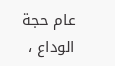عام حجة الوداع ،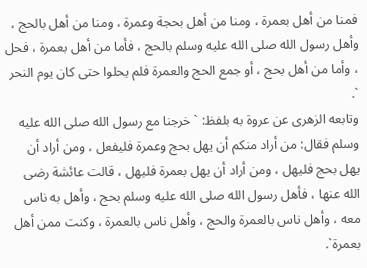فمنا من أهل بعمرة ، ومنا من أهل بحجة وعمرة ، ومنا من أهل بالحج ، وأهل رسول الله صلى الله عليه وسلم بالحج ، فأما من أهل بعمرة ، فحل ، وأما من أهل بحج ، أو جمع الحج والعمرة فلم يحلوا حتى كان يوم النحر `.
وتابعه الزهرى عن عروة به بلفظ: ` خرجنا مع رسول الله صلى الله عليه وسلم فقال: من أراد منكم أن يهل بحج وعمرة فليفعل ، ومن أراد أن يهل بحج فليهل ، ومن أراد أن يهل بعمرة فليهل ، قالت عائشة رضى الله عنها ، فأهل رسول الله صلى الله عليه وسلم بحج ، وأهل به ناس معه ، وأهل ناس بالعمرة والحج ، وأهل ناس بالعمرة ، وكنت ممن أهل بعمرة`.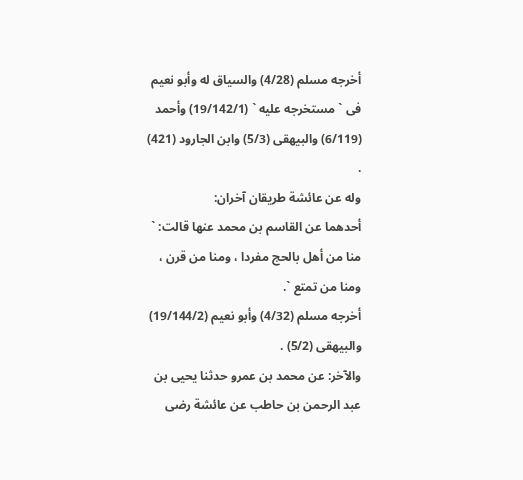أخرجه مسلم (4/28) والسياق له وأبو نعيم فى ` مستخرجه عليه ` (19/142/1) وأحمد (6/119) والبيهقى (5/3) وابن الجارود (421) .
وله عن عائشة طريقان آخران:
أحدهما عن القاسم بن محمد عنها قالت: ` منا من أهل بالحج مفردا ، ومنا من قرن ، ومنا من تمتع `.
أخرجه مسلم (4/32) وأبو نعيم (19/144/2) والبيهقى (5/2) .
والآخر: عن محمد بن عمرو حدثنا يحيى بن عبد الرحمن بن حاطب عن عائشة رضى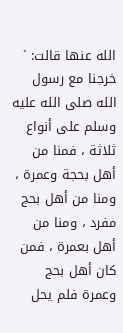الله عنها قالت: ` خرجنا مع رسول الله صلى الله عليه وسلم على أنواع ثلاثة ، فمنا من أهل بحجة وعمرة ، ومنا من أهل بحج مفرد ، ومنا من أهل بعمرة ، فمن كان أهل بحج وعمرة فلم يحل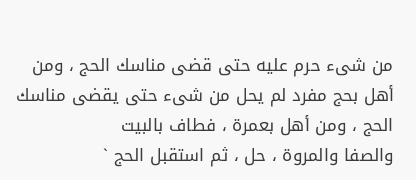من شىء حرم عليه حتى قضى مناسك الحج ، ومن أهل بحج مفرد لم يحل من شىء حتى يقضى مناسك الحج ، ومن أهل بعمرة ، فطاف بالبيت
والصفا والمروة ، حل ، ثم استقبل الحج `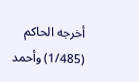أخرجه الحاكم (1/485) وأحمد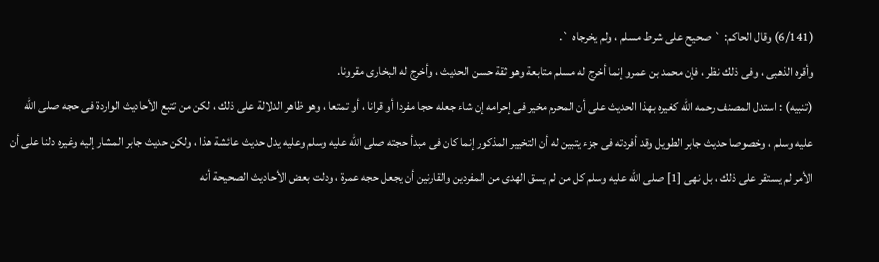(6/141) وقال الحاكم: ` صحيح على شرط مسلم ، ولم يخرجاه `.
وأقره الذهبى ، وفى ذلك نظر ، فإن محمد بن عمرو إنما أخرج له مسلم متابعة وهو ثقة حسن الحديث ، وأخرج له البخارى مقرونا.
(تنبيه) : استدل المصنف رحمه الله كغيره بهذا الحديث على أن المحرم مخير فى إحرامه إن شاء جعله حجا مفردا أو قرانا ، أو تمتعا ، وهو ظاهر الدلالة على ذلك ، لكن من تتبع الأحاديث الواردة فى حجه صلى الله عليه وسلم ، وخصوصا حديث جابر الطويل وقد أفردته فى جزء يتبين له أن التخيير المذكور إنما كان فى مبدأ حجته صلى الله عليه وسلم وعليه يدل حديث عائشة هذا ، ولكن حديث جابر المشار إليه وغيره دلنا على أن الأمر لم يستقر على ذلك ، بل نهى [1] صلى الله عليه وسلم كل من لم يسق الهدى من المفردين والقارنين أن يجعل حجه عمرة ، ودلت بعض الأحاديث الصحيحة أنه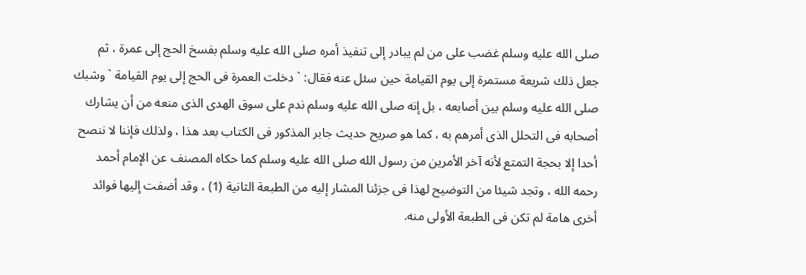صلى الله عليه وسلم غضب على من لم يبادر إلى تنفيذ أمره صلى الله عليه وسلم بفسخ الحج إلى عمرة ، ثم جعل ذلك شريعة مستمرة إلى يوم القيامة حين سئل عنه فقال: ` دخلت العمرة فى الحج إلى يوم القيامة ` وشبك صلى الله عليه وسلم بين أصابعه ، بل إنه صلى الله عليه وسلم ندم على سوق الهدى الذى منعه من أن يشارك أصحابه فى التحلل الذى أمرهم به ، كما هو صريح حديث جابر المذكور فى الكتاب بعد هذا ، ولذلك فإننا لا ننصح أحدا إلا بحجة التمتع لأنه آخر الأمرين من رسول الله صلى الله عليه وسلم كما حكاه المصنف عن الإمام أحمد رحمه الله ، وتجد شيئا من التوضيح لهذا فى جزئنا المشار إليه من الطبعة الثانية (1) ، وقد أضفت إليها فوائد أخرى هامة لم تكن فى الطبعة الأولى منه.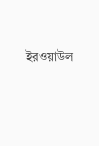ইরওয়াউল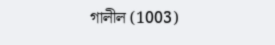গালীল (1003)